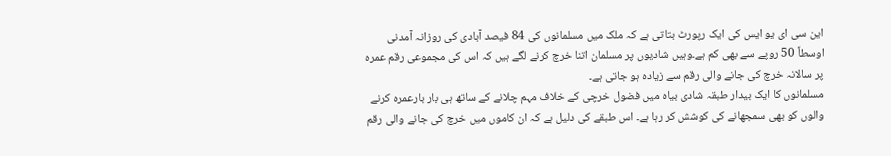این سی ای یو ایس کی ایک رپورٹ بتاتی ہے کہ ملک میں مسلمانوں کی 84 فیصد آبادی کی روزانہ آمدنی اوسطاً 50 روپے سے بھی کم ہے۔وہیں شادیوں پر مسلمان اتنا خرچ کرنے لگے ہیں کہ اس کی مجموعی رقم عمرہ پر سالانہ خرچ کی جانے والی رقم سے زیادہ ہو جاتی ہے۔
مسلمانوں کا ایک بیدار طبقہ شادی بیاہ میں فضول خرچی کے خلاف مہم چلانے کے ساتھ ہی بار بارعمرہ کرنے والوں کو بھی سمجھانے کی کوشش کر رہا ہے۔ اس طبقے کی دلیل ہے کہ ان کاموں میں خرچ کی جانے والی رقم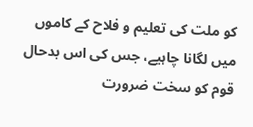کو ملت کی تعلیم و فلاح کے کاموں میں لگانا چاہیے، جس کی اس بدحال قوم کو سخت ضرورت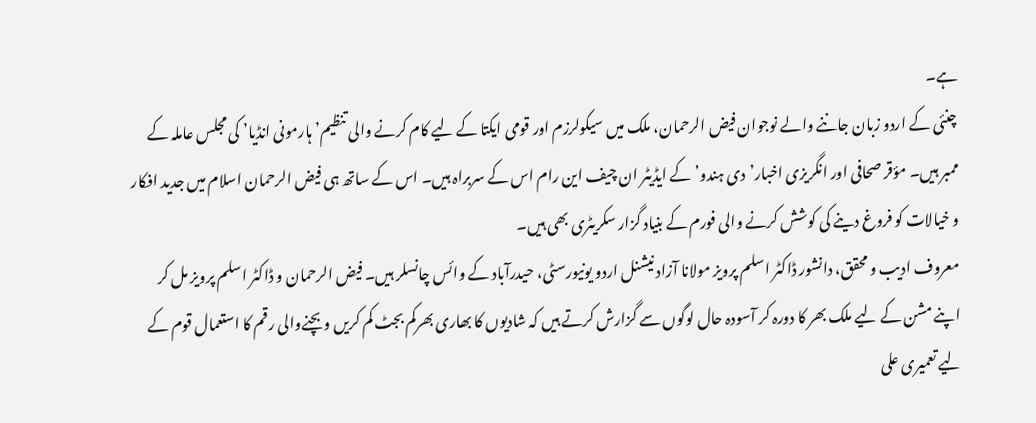ہے۔
چنئی کے اردو زبان جاننے والے نوجوان فیض الرحمان، ملک میں سیکولرزم اور قومی ایکتا کے لیے کام کرنے والی تنظیم’ہارمونی انڈیا’ کی مجلس عاملہ کے ممبر ہیں۔ مؤقر صحافی اور انگریزی اخبار’دی ہندو’کے ایڈیٹر ان چیف این رام اس کے سربراہ ہیں۔ اس کے ساتھ ہی فیض الرحمان اسلام میں جدید افکار و خیالات کو فروغ دینے کی کوشش کرنے والی فورم کے بنیاد گزار سکریٹری بھی ہیں۔
معروف ادیب و محقق، دانشور ڈاکٹر اسلم پرویز مولانا آزاد نیشنل اردو یونیورسٹی، حیدرآباد کے وائس چانسلر ہیں۔ فیض الرحمان و ڈاکٹر اسلم پرویز مل کر اپنے مشن کے لیے ملک بھر کا دورہ کر آسودہ حال لوگوں سے گزارش کرتے ہیں کہ شادیوں کا بھاری بھرکم بجٹ کم کریں و بچنےوالی رقم کا استعمال قوم کے لیے تعمیری علی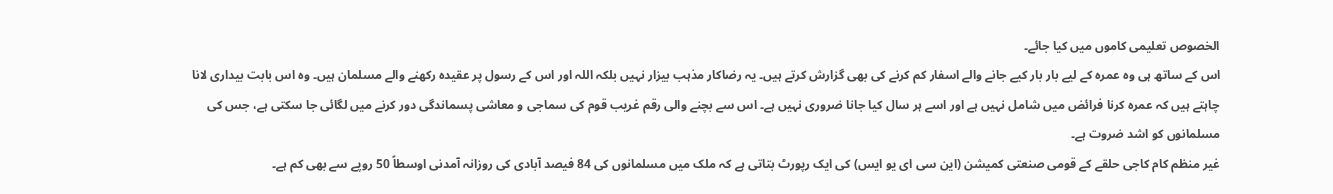الخصوص تعلیمی کاموں میں کیا جائے۔
اس کے ساتھ ہی وہ عمرہ کے لیے بار بار کیے جانے والے اسفار کم کرنے کی بھی گزارش کرتے ہیں۔ یہ رضاکار مذہب بیزار نہیں بلکہ اللہ اور اس کے رسول پر عقیدہ رکھنے والے مسلمان ہیں۔ وہ اس بابت بیداری لانا چاہتے ہیں کہ عمرہ کرنا فرائض میں شامل نہیں ہے اور اسے ہر سال کیا جانا ضروری نہیں ہے۔ اس سے بچنے والی رقم غریب قوم کی سماجی و معاشی پسماندگی دور کرنے میں لگائی جا سکتی ہے، جس کی مسلمانوں کو اشد ضروت ہے۔
غیر منظم کام کاجی حلقے کے قومی صنعتی کمیشن (این سی ای یو ایس) کی ایک رپورٹ بتاتی ہے کہ ملک میں مسلمانوں کی 84 فیصد آبادی کی روزانہ آمدنی اوسطاً 50 روپے سے بھی کم ہے۔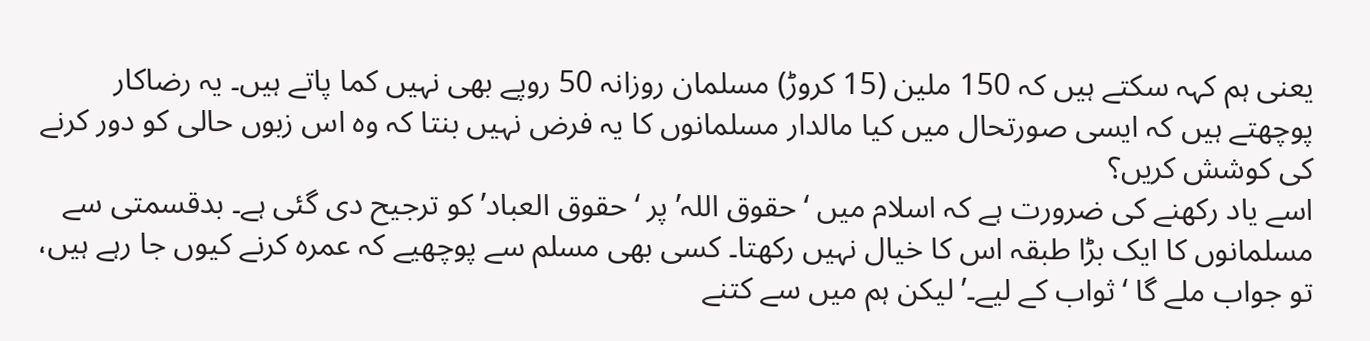یعنی ہم کہہ سکتے ہیں کہ 150 ملین (15 کروڑ) مسلمان روزانہ 50 روپے بھی نہیں کما پاتے ہیں۔ یہ رضاکار پوچھتے ہیں کہ ایسی صورتحال میں کیا مالدار مسلمانوں کا یہ فرض نہیں بنتا کہ وہ اس زبوں حالی کو دور کرنے کی کوشش کریں؟
اسے یاد رکھنے کی ضرورت ہے کہ اسلام میں ‘حقوق اللہ’ پر ‘حقوق العباد’ کو ترجیح دی گئی ہے۔ بدقسمتی سے مسلمانوں کا ایک بڑا طبقہ اس کا خیال نہیں رکھتا۔ کسی بھی مسلم سے پوچھیے کہ عمرہ کرنے کیوں جا رہے ہیں، تو جواب ملے گا ‘ثواب کے لیے۔’ لیکن ہم میں سے کتنے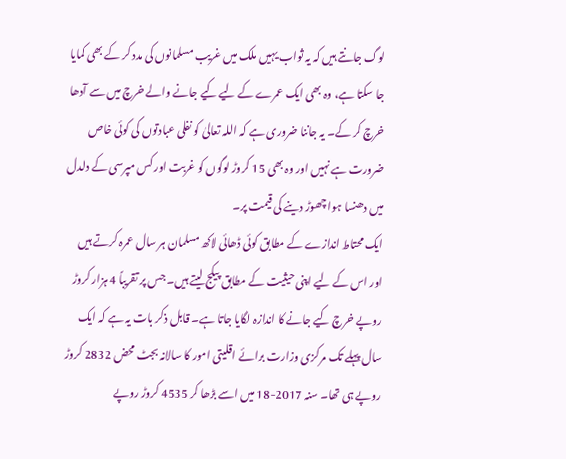لوگ جانتے ہیں کہ یہ ثواب یہیں ملک میں غریب مسلمانوں کی مدد کر کے بھی کمایا جا سکتا ہے، وہ بھی ایک عمرے کے لیے کیے جانے والے خرچ میں سے آدھا خرچ کر کے۔ یہ جاننا ضروری ہے کہ اللہ تعالیٰ کو نفلی عبادتوں کی کوئی خاص ضرورت ہے نہیں اور وہ بھی 15 کروڑ لوگوں کو غربت اور کس مپرسی کے دلدل میں دھنسا ہوا چھوڑ دینے کی قیمت پر۔
ایک محتاط اندازے کے مطابق کوئی ڈھائی لاکھ مسلمان ہر سال عمرہ کرتے ہیں اور اس کے لیے اپنی حیثیت کے مطابق پیکج لیتے ہیں۔ جس پر تقریباً 4 ہزار کروڑ روپے خرچ کیے جانے کا اندازہ لگایا جاتا ہے۔ قابل ذکر بات یہ ہے کہ ایک سال پہلے تک مرکزی وزارت برائے اقلیتی امور کا سالانہ بجٹ محض 2832 کروڑ روپے ہی تھا۔ سنہ 2017-18 میں اسے بڑھا کر 4535 کروڑ روپے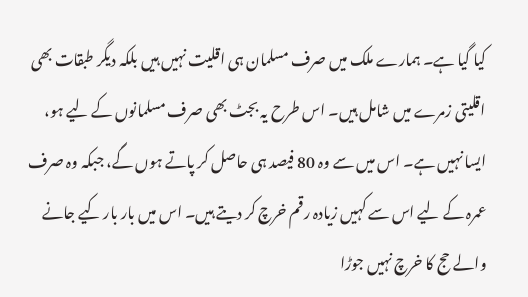کیا گیا ہے۔ ہمارے ملک میں صرف مسلمان ہی اقلیت نہیں ہیں بلکہ دیگر طبقات بھی اقلیتی زمرے میں شامل ہیں۔ اس طرح یہ بجٹ بھی صرف مسلمانوں کے لیے ہو، ایسا نہیں ہے۔ اس میں سے وہ 80 فیصد ہی حاصل کر پاتے ہوں گے، جبکہ وہ صرف عمرہ کے لیے اس سے کہیں زیادہ رقم خرچ کر دیتے ہیں۔ اس میں بار بار کیے جانے والے حج کا خرچ نہیں جوڑا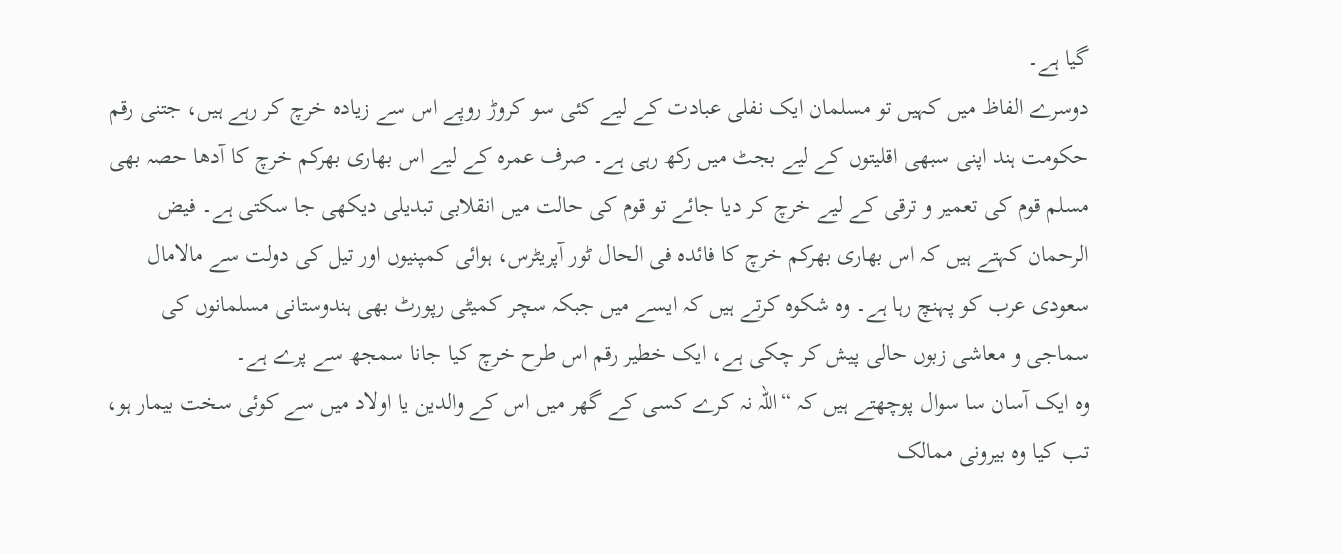گیا ہے۔
دوسرے الفاظ میں کہیں تو مسلمان ایک نفلی عبادت کے لیے کئی سو کروڑ روپے اس سے زیادہ خرچ کر رہے ہیں، جتنی رقم حکومت ہند اپنی سبھی اقلیتوں کے لیے بجٹ میں رکھ رہی ہے۔ صرف عمرہ کے لیے اس بھاری بھرکم خرچ کا آدھا حصہ بھی مسلم قوم کی تعمیر و ترقی کے لیے خرچ کر دیا جائے تو قوم کی حالت میں انقلابی تبدیلی دیکھی جا سکتی ہے۔ فیض الرحمان کہتے ہیں کہ اس بھاری بھرکم خرچ کا فائدہ فی الحال ٹور آپریٹرس، ہوائی کمپنیوں اور تیل کی دولت سے مالامال سعودی عرب کو پہنچ رہا ہے۔ وہ شکوہ کرتے ہیں کہ ایسے میں جبکہ سچر کمیٹی رپورٹ بھی ہندوستانی مسلمانوں کی سماجی و معاشی زبوں حالی پیش کر چکی ہے، ایک خطیر رقم اس طرح خرچ کیا جانا سمجھ سے پرے ہے۔
وہ ایک آسان سا سوال پوچھتے ہیں کہ “اللہ نہ کرے کسی کے گھر میں اس کے والدین یا اولاد میں سے کوئی سخت بیمار ہو، تب کیا وہ بیرونی ممالک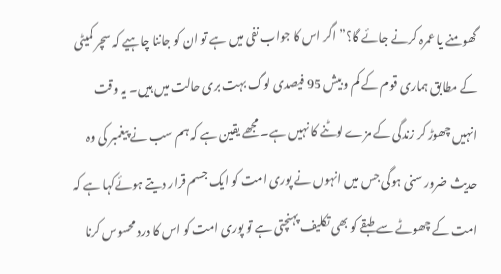گھومنے یا عمرہ کرنے جائے گا؟” اگر اس کا جواب نفی میں ہے تو ان کو جاننا چاہیے کہ سچر کمیٹی کے مطابق ہماری قوم کے کم و بیش 95 فیصدی لوگ بہت بری حالت میں ہیں۔ یہ وقت انہیں چھوڑ کر زندگی کے مزے لوٹنے کا نہیں ہے۔ مجھے یقین ہے کہ ہم سب نے پیغمبر کی وہ حدیث ضرور سنی ہوگی جس میں انہوں نے پوری امت کو ایک جسم قرار دیتے ہوئےکہا ہے کہ امت کے چھوٹے سے طبقے کو بھی تکلیف پہنچتی ہے تو پوری امت کو اس کا درد محسوس کرنا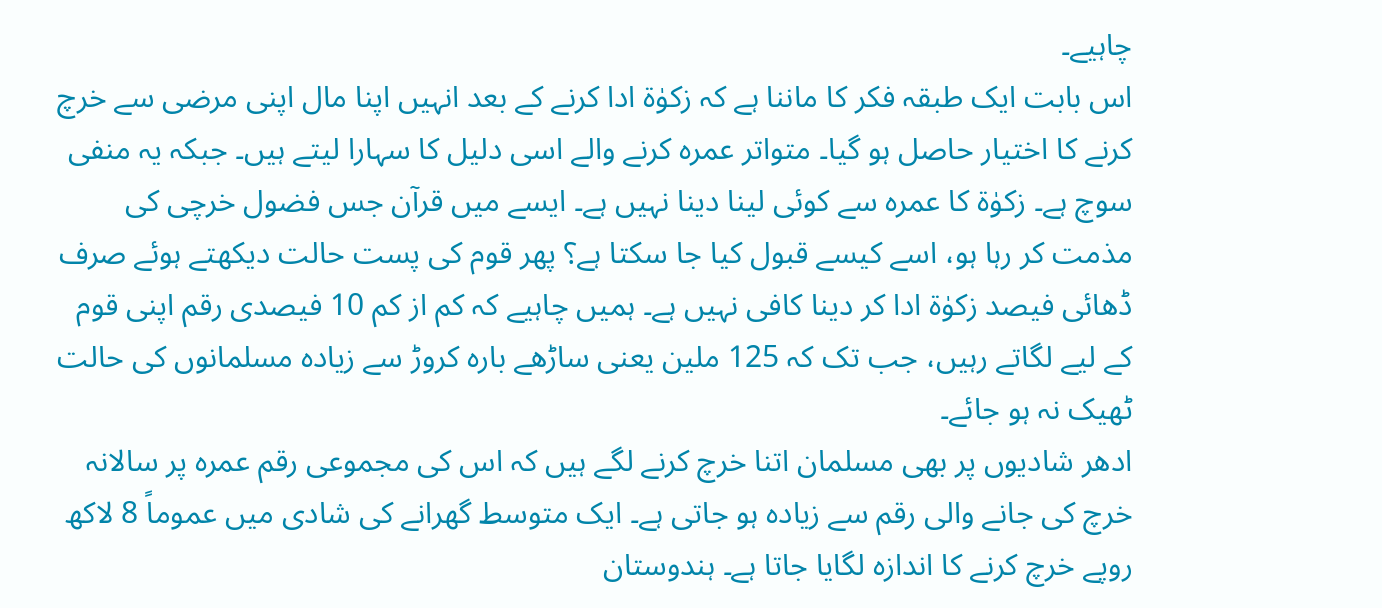چاہیے۔
اس بابت ایک طبقہ فکر کا ماننا ہے کہ زکوٰۃ ادا کرنے کے بعد انہیں اپنا مال اپنی مرضی سے خرچ کرنے کا اختیار حاصل ہو گیا۔ متواتر عمرہ کرنے والے اسی دلیل کا سہارا لیتے ہیں۔ جبکہ یہ منفی سوچ ہے۔ زکوٰۃ کا عمرہ سے کوئی لینا دینا نہیں ہے۔ ایسے میں قرآن جس فضول خرچی کی مذمت کر رہا ہو، اسے کیسے قبول کیا جا سکتا ہے؟ پھر قوم کی پست حالت دیکھتے ہوئے صرف ڈھائی فیصد زکوٰۃ ادا کر دینا کافی نہیں ہے۔ ہمیں چاہیے کہ کم از کم 10 فیصدی رقم اپنی قوم کے لیے لگاتے رہیں، جب تک کہ 125 ملین یعنی ساڑھے بارہ کروڑ سے زیادہ مسلمانوں کی حالت ٹھیک نہ ہو جائے۔
ادھر شادیوں پر بھی مسلمان اتنا خرچ کرنے لگے ہیں کہ اس کی مجموعی رقم عمرہ پر سالانہ خرچ کی جانے والی رقم سے زیادہ ہو جاتی ہے۔ ایک متوسط گھرانے کی شادی میں عموماً 8 لاکھ روپے خرچ کرنے کا اندازہ لگایا جاتا ہے۔ ہندوستان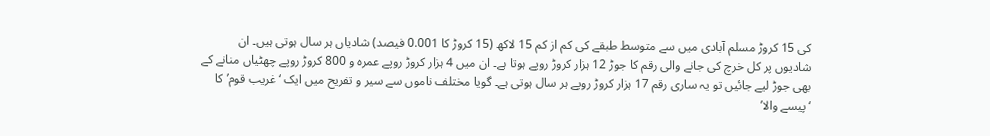کی 15 کروڑ مسلم آبادی میں سے متوسط طبقے کی کم از کم 15 لاکھ (15 کروڑ کا 0.001 فیصد) شادیاں ہر سال ہوتی ہیں۔ ان شادیوں پر کل خرچ کی جانے والی رقم کا جوڑ 12 ہزار کروڑ روپے ہوتا ہے۔ ان میں 4 ہزار کروڑ روپے عمرہ و 800 کروڑ روپے چھٹیاں منانے کے بھی جوڑ لیے جائیں تو یہ ساری رقم 17 ہزار کروڑ روپے ہر سال ہوتی ہے۔ گویا مختلف ناموں سے سیر و تفریح میں ایک ‘غریب قوم’ کا ‘پیسے والا’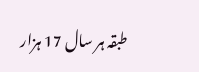طبقہ ہر سال 17 ہزار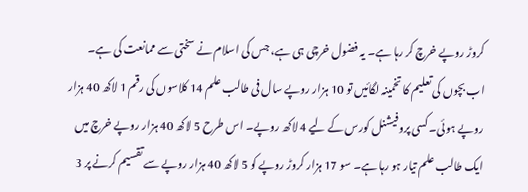کروڑ روپے خرچ کر رہا ہے۔ یہ فضول خرچی ہی ہے، جس کی اسلام نے سختی سے ممانعت کی ہے۔
اب بچوں کی تعلیم کا تخمینہ لگائیں تو 10 ہزار روپے سال فی طالب علم 14 کلاسوں کی رقم 1 لاکھ 40 ہزار روپے ہوئی۔ کسی پروفیشنل کورس کے لیے 4 لاکھ روپے۔ اس طرح 5 لاکھ 40 ہزار روپے خرچ میں ایک طالب علم تیار ہو رہا ہے۔ سو 17 ہزار کروڑ روپے کو 5 لاکھ 40 ہزار روپے سے تقسیم کرنے پر 3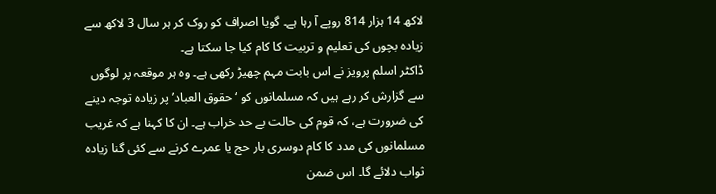لاکھ 14 ہزار 814 روپے آ رہا ہے۔ گویا اصراف کو روک کر ہر سال 3 لاکھ سے زیادہ بچوں کی تعلیم و تربیت کا کام کیا جا سکتا ہے۔
ڈاکٹر اسلم پرویز نے اس بابت مہم چھیڑ رکھی ہے۔ وہ ہر موقعہ پر لوگوں سے گزارش کر رہے ہیں کہ مسلمانوں کو ‘حقوق العباد’ پر زیادہ توجہ دینے کی ضرورت ہے، کہ قوم کی حالت بے حد خراب ہے۔ ان کا کہنا ہے کہ غریب مسلمانوں کی مدد کا کام دوسری بار حج یا عمرے کرنے سے کئی گنا زیادہ ثواب دلائے گا۔ اس ضمن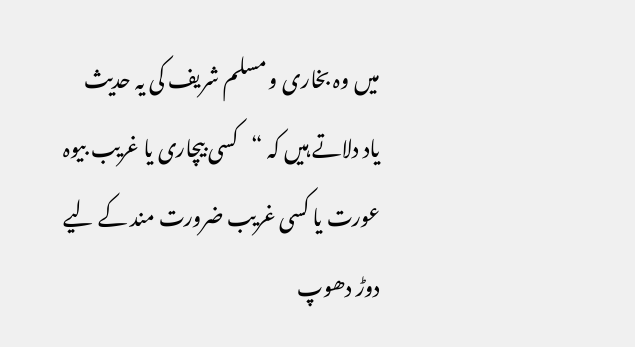میں وہ بخاری و مسلم شریف کی یہ حدیث یاد دلاتے ہیں کہ “کسی بیچاری یا غریب بیوہ عورت یا کسی غریب ضرورت مند کے لیے دوڑ دھوپ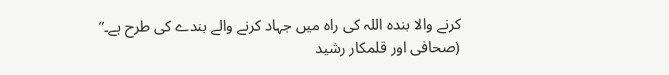کرنے والا بندہ اللہ کی راہ میں جہاد کرنے والے بندے کی طرح ہے۔”
(صحافی اور قلمکار رشید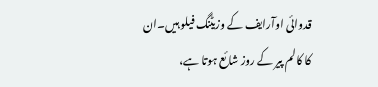قدوائی اوآرایف کے وزیٹنگ فیلو ہیں۔ان کا کالم پیر کے روز شائع ہوتا ہے،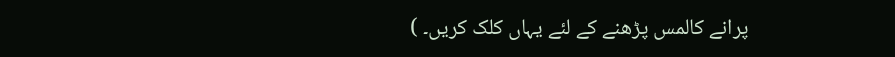پرانے کالمس پڑھنے کے لئے یہاں کلک کریں۔ )